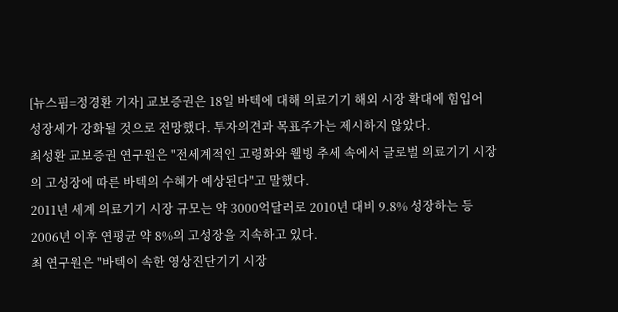[뉴스핌=정경환 기자] 교보증권은 18일 바텍에 대해 의료기기 해외 시장 확대에 힘입어 성장세가 강화될 것으로 전망했다. 투자의견과 목표주가는 제시하지 않았다.
최성환 교보증권 연구원은 "전세계적인 고령화와 웰빙 추세 속에서 글로벌 의료기기 시장의 고성장에 따른 바텍의 수혜가 예상된다"고 말했다.
2011년 세계 의료기기 시장 규모는 약 3000억달러로 2010년 대비 9.8% 성장하는 등 2006년 이후 연평균 약 8%의 고성장을 지속하고 있다.
최 연구원은 "바텍이 속한 영상진단기기 시장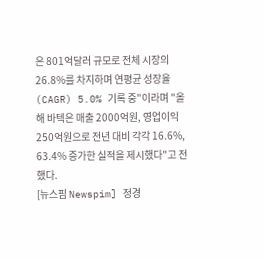은 801억달러 규모로 전체 시장의 26.8%를 차지하며 연평균 성장율(CAGR) 5.0% 기록 중"이라며 "올해 바텍은 매출 2000억원, 영업이익 250억원으로 전년 대비 각각 16.6%, 63.4% 증가한 실적을 제시했다"고 전했다.
[뉴스핌 Newspim] 정경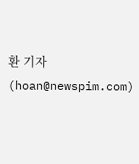환 기자 (hoan@newspim.com)